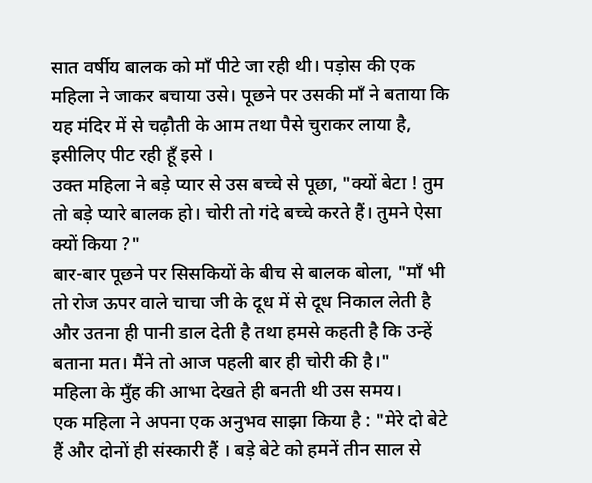सात वर्षीय बालक को माँ पीटे जा रही थी। पड़ोस की एक महिला ने जाकर बचाया उसे। पूछने पर उसकी माँ ने बताया कि यह मंदिर में से चढ़ौती के आम तथा पैसे चुराकर लाया है, इसीलिए पीट रही हूँ इसे ।
उक्त महिला ने बड़े प्यार से उस बच्चे से पूछा, "क्यों बेटा ! तुम तो बड़े प्यारे बालक हो। चोरी तो गंदे बच्चे करते हैं। तुमने ऐसा क्यों किया ?"
बार-बार पूछने पर सिसकियों के बीच से बालक बोला, "माँ भी तो रोज ऊपर वाले चाचा जी के दूध में से दूध निकाल लेती है और उतना ही पानी डाल देती है तथा हमसे कहती है कि उन्हें बताना मत। मैंने तो आज पहली बार ही चोरी की है।"
महिला के मुँह की आभा देखते ही बनती थी उस समय।
एक महिला ने अपना एक अनुभव साझा किया है : "मेरे दो बेटे हैं और दोनों ही संस्कारी हैं । बड़े बेटे को हमनें तीन साल से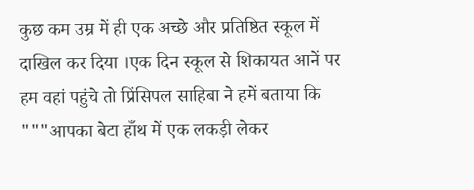कुछ कम उम्र में ही एक अच्छे और प्रतिष्ठित स्कूल में दाखिल कर दिया ।एक दिन स्कूल से शिकायत आनें पर हम वहां पहुंचे तो प्रिंसिपल साहिबा ने हमें बताया कि """आपका बेटा हाँथ में एक लकड़ी लेकर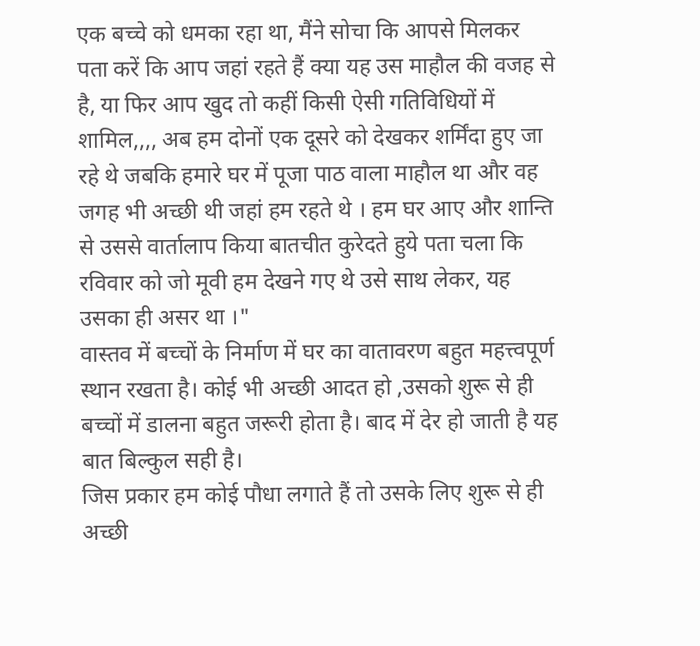एक बच्चे को धमका रहा था, मैंने सोचा कि आपसे मिलकर पता करें कि आप जहां रहते हैं क्या यह उस माहौल की वजह से है, या फिर आप खुद तो कहीं किसी ऐसी गतिविधियों में शामिल,,,, अब हम दोनों एक दूसरे को देखकर शर्मिंदा हुए जा रहे थे जबकि हमारे घर में पूजा पाठ वाला माहौल था और वह जगह भी अच्छी थी जहां हम रहते थे । हम घर आए और शान्ति से उससे वार्तालाप किया बातचीत कुरेदते हुये पता चला कि रविवार को जो मूवी हम देखने गए थे उसे साथ लेकर, यह उसका ही असर था ।"
वास्तव में बच्चों के निर्माण में घर का वातावरण बहुत महत्त्वपूर्ण स्थान रखता है। कोई भी अच्छी आदत हो ,उसको शुरू से ही बच्चों में डालना बहुत जरूरी होता है। बाद में देर हो जाती है यह बात बिल्कुल सही है।
जिस प्रकार हम कोई पौधा लगाते हैं तो उसके लिए शुरू से ही अच्छी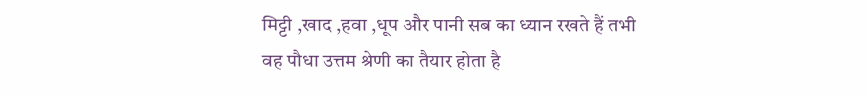मिट्टी ,खाद ,हवा ,धूप और पानी सब का ध्यान रखते हैं तभी वह पौधा उत्तम श्रेणी का तैयार होता है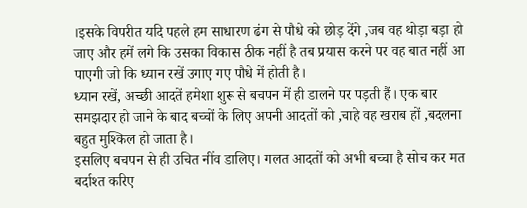।इसके विपरीत यदि पहले हम साधारण ढंग से पौधे को छोड़ देंगे ,जब वह थोड़ा बड़ा हो जाए और हमें लगे कि उसका विकास ठीक नहीं है तब प्रयास करने पर वह बात नहीं आ पाएगी जो कि ध्यान रखें उगाए गए पौधे में होती है।
ध्यान रखें, अच्छी आदतें हमेशा शुरू से बचपन में ही डालने पर पड़ती हैं। एक बार समझदार हो जाने के बाद बच्चों के लिए अपनी आदतों को ,चाहे वह खराब हों ,बदलना बहुत मुश्किल हो जाता है।
इसलिए बचपन से ही उचित नींव डालिए। गलत आदतों को अभी बच्चा है सोच कर मत बर्दाश्त करिए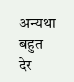अन्यथा बहुत देर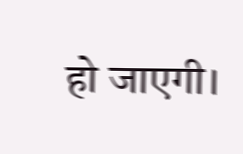हो जाएगी।